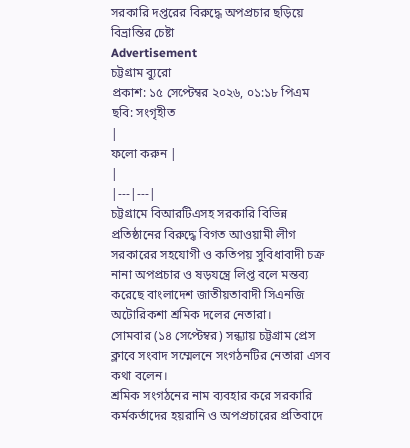সরকারি দপ্তরের বিরুদ্ধে অপপ্রচার ছড়িয়ে বিভ্রান্তির চেষ্টা
Advertisement
চট্টগ্রাম ব্যুরো
প্রকাশ: ১৫ সেপ্টেম্বর ২০২৬, ০১:১৮ পিএম
ছবি: সংগৃহীত
|
ফলো করুন |
|
|---|---|
চট্টগ্রামে বিআরটিএসহ সরকারি বিভিন্ন প্রতিষ্ঠানের বিরুদ্ধে বিগত আওয়ামী লীগ সরকারের সহযোগী ও কতিপয় সুবিধাবাদী চক্র নানা অপপ্রচার ও ষড়যন্ত্রে লিপ্ত বলে মন্তব্য করেছে বাংলাদেশ জাতীয়তাবাদী সিএনজি অটোরিকশা শ্রমিক দলের নেতারা।
সোমবার (১৪ সেপ্টেম্বর) সন্ধ্যায় চট্টগ্রাম প্রেস ক্লাবে সংবাদ সম্মেলনে সংগঠনটির নেতারা এসব কথা বলেন।
শ্রমিক সংগঠনের নাম ব্যবহার করে সরকারি কর্মকর্তাদের হয়রানি ও অপপ্রচারের প্রতিবাদে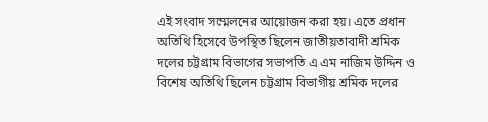এই সংবাদ সম্মেলনের আয়োজন করা হয়। এতে প্রধান অতিথি হিসেবে উপস্থিত ছিলেন জাতীয়তাবাদী শ্রমিক দলের চট্টগ্রাম বিভাগের সভাপতি এ এম নাজিম উদ্দিন ও বিশেষ অতিথি ছিলেন চট্টগ্রাম বিভাগীয় শ্রমিক দলের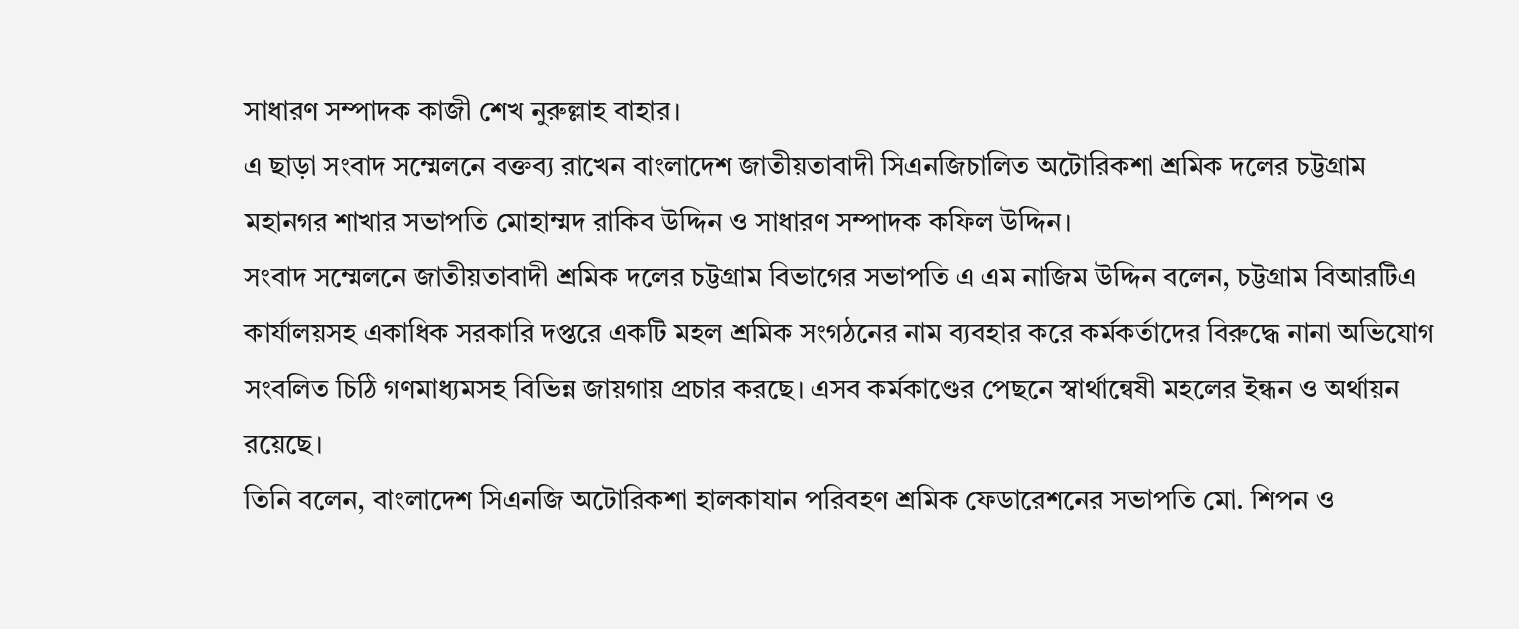সাধারণ সম্পাদক কাজী শেখ নুরুল্লাহ বাহার।
এ ছাড়া সংবাদ সম্মেলনে বক্তব্য রাখেন বাংলাদেশ জাতীয়তাবাদী সিএনজিচালিত অটোরিকশা শ্রমিক দলের চট্টগ্রাম মহানগর শাখার সভাপতি মোহাম্মদ রাকিব উদ্দিন ও সাধারণ সম্পাদক কফিল উদ্দিন।
সংবাদ সম্মেলনে জাতীয়তাবাদী শ্রমিক দলের চট্টগ্রাম বিভাগের সভাপতি এ এম নাজিম উদ্দিন বলেন, চট্টগ্রাম বিআরটিএ কার্যালয়সহ একাধিক সরকারি দপ্তরে একটি মহল শ্রমিক সংগঠনের নাম ব্যবহার করে কর্মকর্তাদের বিরুদ্ধে নানা অভিযোগ সংবলিত চিঠি গণমাধ্যমসহ বিভিন্ন জায়গায় প্রচার করছে। এসব কর্মকাণ্ডের পেছনে স্বার্থান্বেষী মহলের ইন্ধন ও অর্থায়ন রয়েছে।
তিনি বলেন, বাংলাদেশ সিএনজি অটোরিকশা হালকাযান পরিবহণ শ্রমিক ফেডারেশনের সভাপতি মো. শিপন ও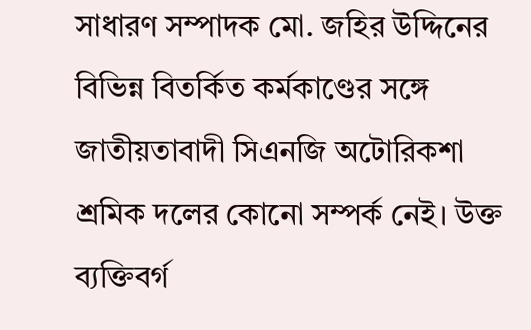সাধারণ সম্পাদক মো. জহির উদ্দিনের বিভিন্ন বিতর্কিত কর্মকাণ্ডের সঙ্গে জাতীয়তাবাদী সিএনজি অটোরিকশা শ্রমিক দলের কোনো সম্পর্ক নেই। উক্ত ব্যক্তিবর্গ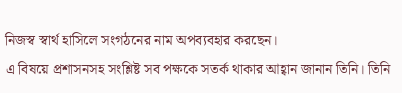নিজস্ব স্বার্থ হাসিলে সংগঠনের নাম অপব্যবহার করছেন।
এ বিষয়ে প্রশাসনসহ সংশ্লিষ্ট সব পক্ষকে সতর্ক থাকার আহ্বান জানান তিনি। তিনি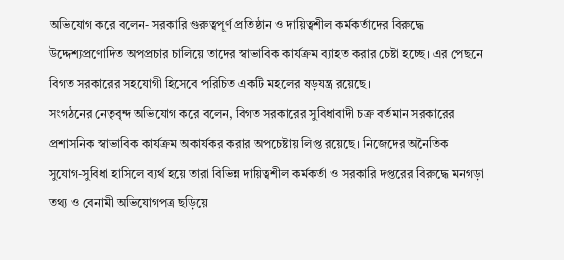অভিযোগ করে বলেন- সরকারি গুরুত্বপূর্ণ প্রতিষ্ঠান ও দায়িত্বশীল কর্মকর্তাদের বিরুদ্ধে উদ্দেশ্যপ্রণোদিত অপপ্রচার চালিয়ে তাদের স্বাভাবিক কার্যক্রম ব্যাহত করার চেষ্টা হচ্ছে। এর পেছনে বিগত সরকারের সহযোগী হিসেবে পরিচিত একটি মহলের ষড়যন্ত্র রয়েছে।
সংগঠনের নেতৃবৃন্দ অভিযোগ করে বলেন, বিগত সরকারের সুবিধাবাদী চক্র বর্তমান সরকারের প্রশাসনিক স্বাভাবিক কার্যক্রম অকার্যকর করার অপচেষ্টায় লিপ্ত রয়েছে। নিজেদের অনৈতিক সুযোগ-সুবিধা হাসিলে ব্যর্থ হয়ে তারা বিভিন্ন দায়িত্বশীল কর্মকর্তা ও সরকারি দপ্তরের বিরুদ্ধে মনগড়া তথ্য ও বেনামী অভিযোগপত্র ছড়িয়ে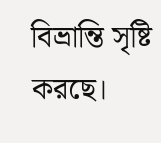বিভ্রান্তি সৃষ্টি করছে।